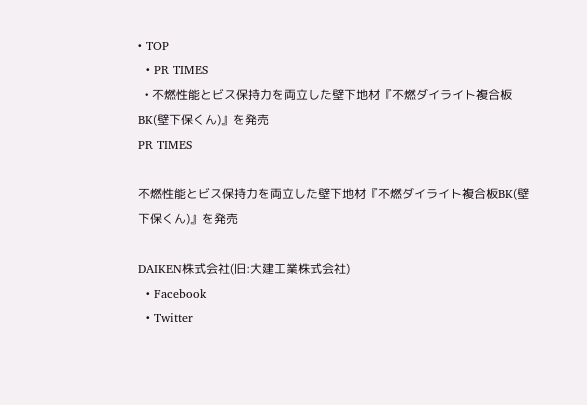• TOP
  • PR TIMES
  • 不燃性能とビス保持力を両立した壁下地材『不燃ダイライト複合板BK(壁下保くん)』を発売
PR TIMES

不燃性能とビス保持力を両立した壁下地材『不燃ダイライト複合板BK(壁下保くん)』を発売

DAIKEN株式会社(旧:大建工業株式会社)
  • Facebook
  • Twitter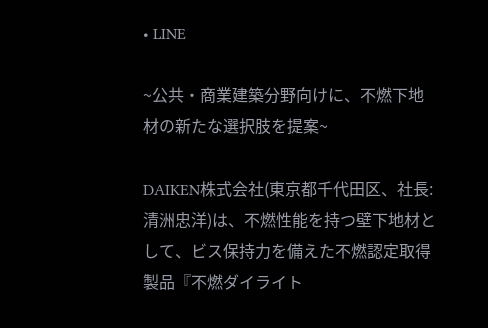• LINE

~公共・商業建築分野向けに、不燃下地材の新たな選択肢を提案~

DAIKEN株式会社(東京都千代田区、社長:清洲忠洋)は、不燃性能を持つ壁下地材として、ビス保持力を備えた不燃認定取得製品『不燃ダイライト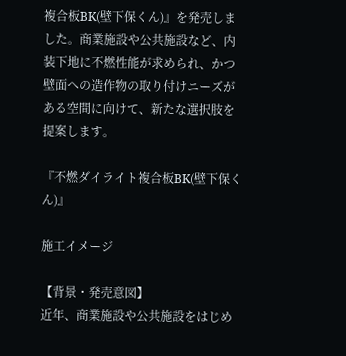複合板BK(壁下保くん)』を発売しました。商業施設や公共施設など、内装下地に不燃性能が求められ、かつ壁面への造作物の取り付けニーズがある空間に向けて、新たな選択肢を提案します。

『不燃ダイライト複合板BK(壁下保くん)』

施工イメージ

【背景・発売意図】
近年、商業施設や公共施設をはじめ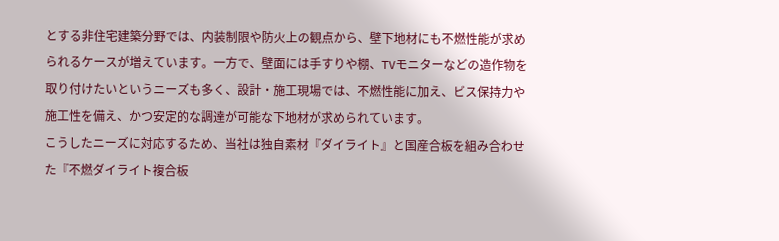とする非住宅建築分野では、内装制限や防火上の観点から、壁下地材にも不燃性能が求められるケースが増えています。一方で、壁面には手すりや棚、TVモニターなどの造作物を取り付けたいというニーズも多く、設計・施工現場では、不燃性能に加え、ビス保持力や施工性を備え、かつ安定的な調達が可能な下地材が求められています。
こうしたニーズに対応するため、当社は独自素材『ダイライト』と国産合板を組み合わせた『不燃ダイライト複合板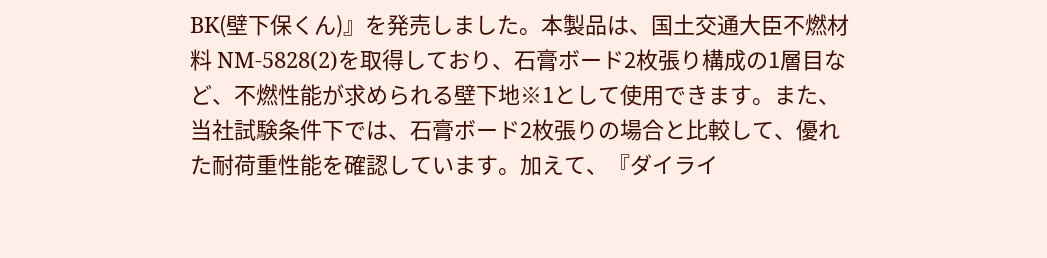BK(壁下保くん)』を発売しました。本製品は、国土交通大臣不燃材料 NM-5828(2)を取得しており、石膏ボード2枚張り構成の1層目など、不燃性能が求められる壁下地※1として使用できます。また、当社試験条件下では、石膏ボード2枚張りの場合と比較して、優れた耐荷重性能を確認しています。加えて、『ダイライ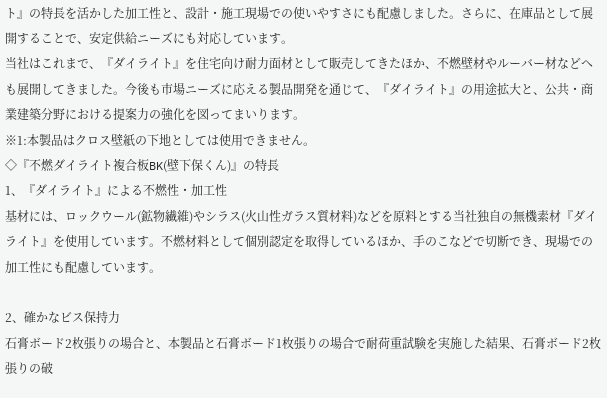ト』の特長を活かした加工性と、設計・施工現場での使いやすさにも配慮しました。さらに、在庫品として展開することで、安定供給ニーズにも対応しています。
当社はこれまで、『ダイライト』を住宅向け耐力面材として販売してきたほか、不燃壁材やルーバー材などへも展開してきました。今後も市場ニーズに応える製品開発を通じて、『ダイライト』の用途拡大と、公共・商業建築分野における提案力の強化を図ってまいります。
※1:本製品はクロス壁紙の下地としては使用できません。
◇『不燃ダイライト複合板BK(壁下保くん)』の特長
1、『ダイライト』による不燃性・加工性
基材には、ロックウール(鉱物繊維)やシラス(火山性ガラス質材料)などを原料とする当社独自の無機素材『ダイライト』を使用しています。不燃材料として個別認定を取得しているほか、手のこなどで切断でき、現場での加工性にも配慮しています。

2、確かなビス保持力
石膏ボード2枚張りの場合と、本製品と石膏ボード1枚張りの場合で耐荷重試験を実施した結果、石膏ボード2枚張りの破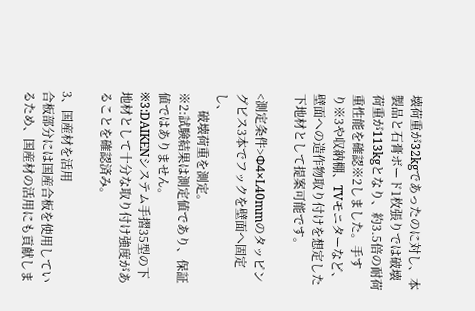壊荷重が32kgであったのに対し、本製品と石膏ボード1枚張りでは破壊荷重が113kgとなり、約3.5倍の耐荷重性能を確認※2しました。手すり※3や収納棚、TVモニターなど、壁面への造作物取り付けを想定した下地材として提案可能です。

<測定条件>Φ4×L40mmのタッピングビス3本でフックを壁面へ固定し、
      破壊荷重を測定。
※2:試験結果は測定値であり、保証値ではありません。
※3:DAIKENシステム手摺35型の下地材として十分な取り付け強度があることを確認済み。

3、国産材を活用
合板部分には国産合板を使用しているため、国産材の活用にも貢献しま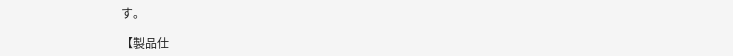す。

【製品仕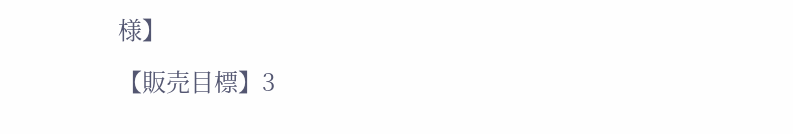様】

【販売目標】3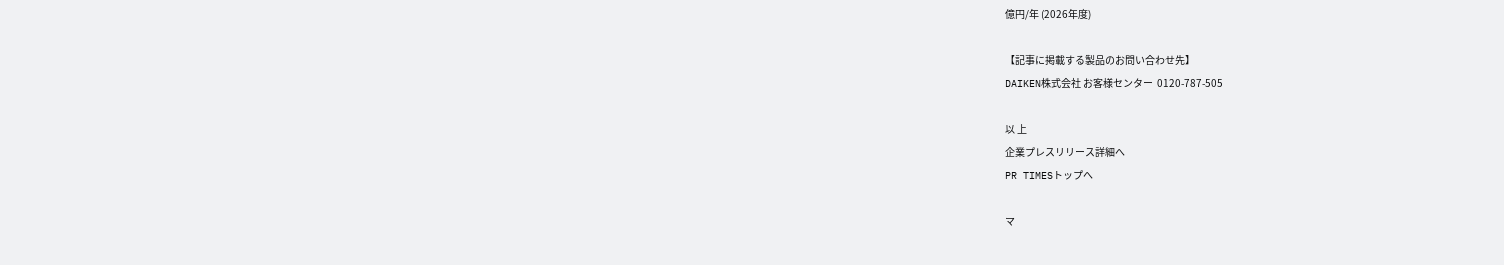億円/年 (2026年度)

【記事に掲載する製品のお問い合わせ先】
DAIKEN株式会社 お客様センター  0120-787-505

以 上
企業プレスリリース詳細へ
PR TIMESトップへ

マ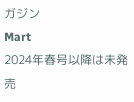ガジン
Mart
2024年春号以降は未発売